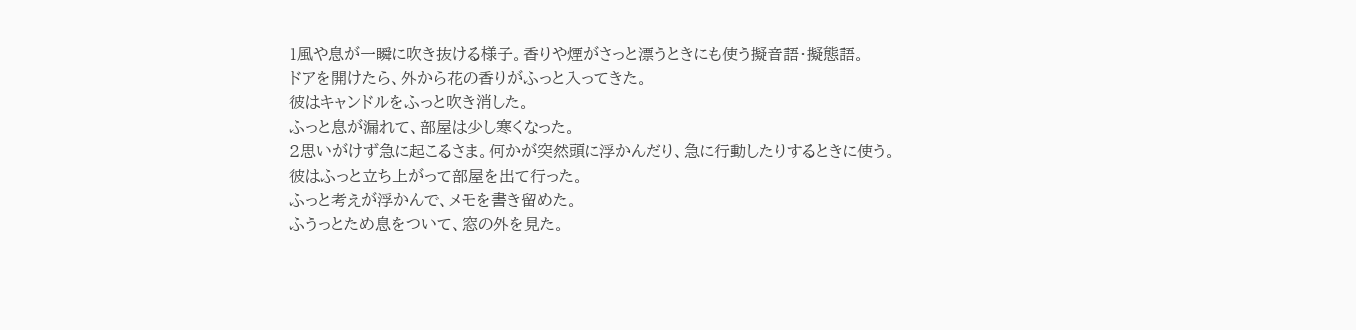1風や息が一瞬に吹き抜ける様子。香りや煙がさっと漂うときにも使う擬音語・擬態語。
ドアを開けたら、外から花の香りがふっと入ってきた。
彼はキャンドルをふっと吹き消した。
ふっと息が漏れて、部屋は少し寒くなった。
2思いがけず急に起こるさま。何かが突然頭に浮かんだり、急に行動したりするときに使う。
彼はふっと立ち上がって部屋を出て行った。
ふっと考えが浮かんで、メモを書き留めた。
ふうっとため息をついて、窓の外を見た。